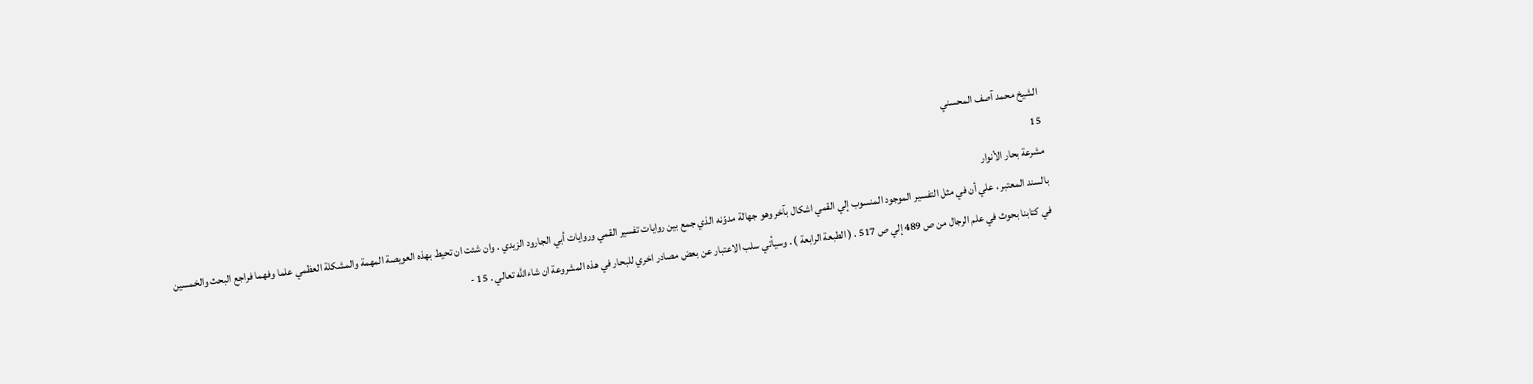الشيخ محمد آصف المحسني
15
مشرعة بحار الأنوار
بالسند المعتبر ، علي أن في مثل التفسير الموجود المنسوب إلي القمي اشكال بآخر وهو جهالة مدوّنه الذي جمع بين روايات تفسير القمي وروايات أبي الجارود الزيدي . وان شئت ان تحيط بهذه العويصة المهمة والمشكلة العظمي علما وفهما فراجع البحث والخمسين في كتابنا بحوث في علم الرجال من ص 489 إلي ص 517 . ( الطبعة الرابعة ) . وسيأتي سلب الاعتبار عن بعض مصادر اخري للبحار في هذه المشروعة ان شاءالله تعالي . 15 -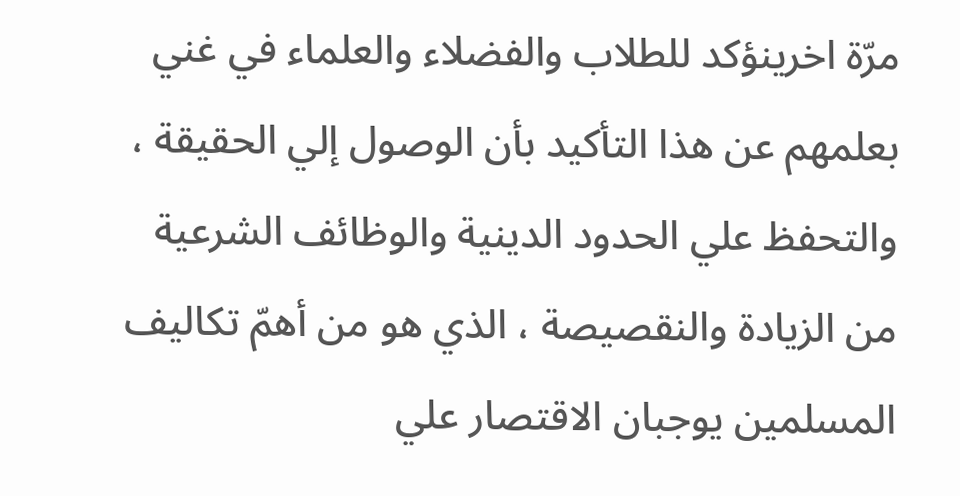مرّة اخرينؤكد للطلاب والفضلاء والعلماء في غني بعلمهم عن هذا التأكيد بأن الوصول إلي الحقيقة ، والتحفظ علي الحدود الدينية والوظائف الشرعية من الزيادة والنقصيصة ، الذي هو من أهمّ تكاليف المسلمين يوجبان الاقتصار علي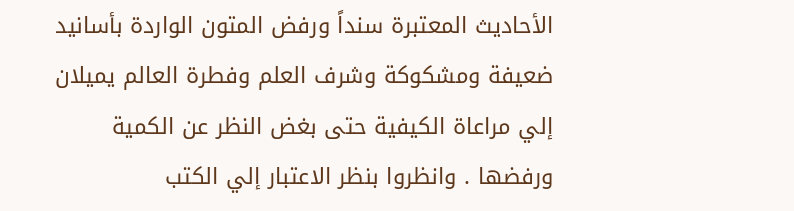الأحاديث المعتبرة سنداً ورفض المتون الواردة بأسانيد ضعيفة ومشكوكة وشرف العلم وفطرة العالم يميلان إلي مراعاة الكيفية حتى بغض النظر عن الكمية ورفضها . وانظروا بنظر الاعتبار إلي الكتب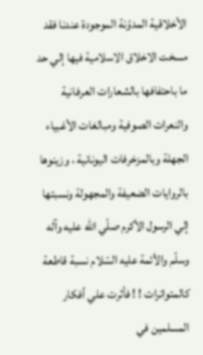الأخلاقية المدوّنة الموجودة عندنا فقد مسخت الاخلاق الاسلامية فيها إلي حد ما باحتفافها بالشعارات العرفانية والنعرات الصوفية ومبالغات الأغبياء الجهلة وبالمزخرفات اليونانية ، وزينوها بالروايات الضعيفة والمجهولة ونسبتها إلي الرسول الأكرم صلّي الله عليه وآله وسلّم والأئمة عليه السّلام نسبة قاطعة كالمتواترات ! ! فأثرت علي أفكار المسلمين في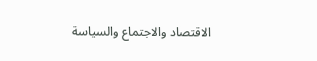الاقتصاد والاجتماع والسياسة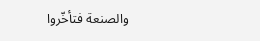والصنعة فتأخّروا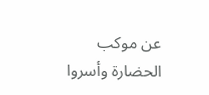عن موكب الحضارة وأسروا